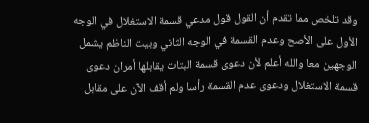وقد تلخص مما تقدم أن القول قول مدعي قسمة الاستغلال في الوجه الأول على الأصح وعدم القسمة في الوجه الثاني وبيت الناظم يشمل الوجهين معا والله أعلم لأن دعوى قسمة البتات يقابلها أمران دعوى قسمة الاستغلال ودعوى عدم القسمة رأسا ولم أقف الآن على مقابل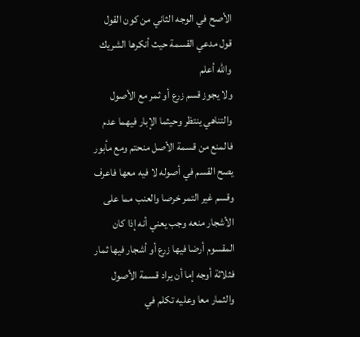الأصح في الوجه الثاني من كون القول قول مدعي القسمة حيث أنكرها الشريك والله أعلم
ولا يجوز قسم زرع أو ثمر مع الأصول والتناهي ينتظر وحيثما الإبار فيهما عدم فالمنع من قسمة الأصل منحتم ومع مأبور يصح القسم في أصوله لا فيه معها فاعرف وقسم غير التمر خرصا والعنب مما على الأشجار منعه وجب يعني أنه إذا كان المقسوم أرضا فيها زرع أو أشجار فيها ثمار فثلاثة أوجه إما أن يراد قسمة الأصول والثمار معا وعليه تكلم في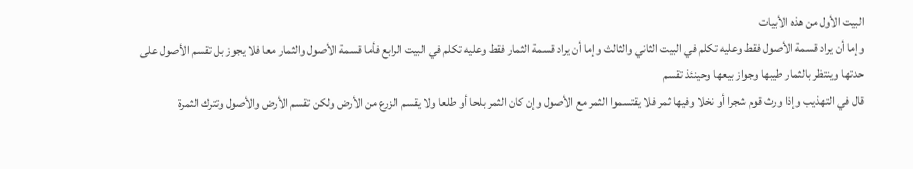البيت الأول من هذه الأبيات
وإما أن يراد قسمة الأصول فقط وعليه تكلم في البيت الثاني والثالث وإما أن يراد قسمة الثمار فقط وعليه تكلم في البيت الرابع فأما قسمة الأصول والثمار معا فلا يجوز بل تقسم الأصول على حدتها وينتظر بالثمار طيبها وجواز بيعها وحينئذ تقسم
قال في التهذيب وإذا ورث قوم شجرا أو نخلا وفيها ثمر فلا يقتسموا الثمر مع الأصول وإن كان الثمر بلحا أو طلعا ولا يقسم الزرع من الأرض ولكن تقسم الأرض والأصول وتترك الثمرة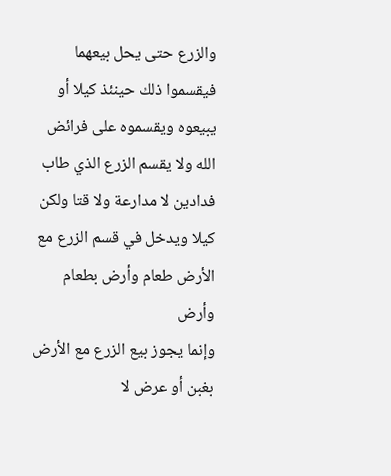والزرع حتى يحل بيعهما فيقسموا ذلك حينئذ كيلا أو يبيعوه ويقسموه على فرائض الله ولا يقسم الزرع الذي طاب فدادين لا مدارعة ولا قتا ولكن كيلا ويدخل في قسم الزرع مع الأرض طعام وأرض بطعام وأرض
وإنما يجوز بيع الزرع مع الأرض بغبن أو عرض لا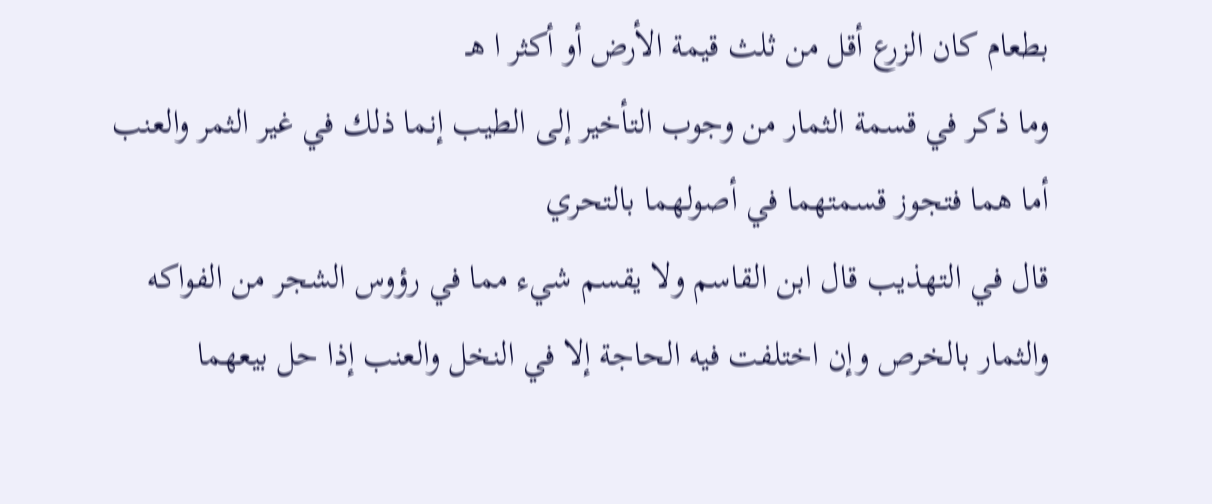بطعام كان الزرع أقل من ثلث قيمة الأرض أو أكثر ا هـ
وما ذكر في قسمة الثمار من وجوب التأخير إلى الطيب إنما ذلك في غير الثمر والعنب أما هما فتجوز قسمتهما في أصولهما بالتحري
قال في التهذيب قال ابن القاسم ولا يقسم شيء مما في رؤوس الشجر من الفواكه والثمار بالخرص وإن اختلفت فيه الحاجة إلا في النخل والعنب إذا حل بيعهما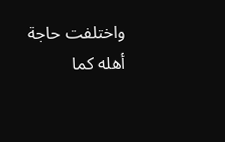واختلفت حاجة أهله كما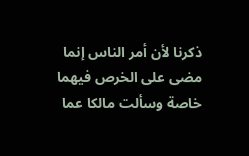ذكرنا لأن أمر الناس إنما مضى على الخرص فيهما خاصة وسألت مالكا عما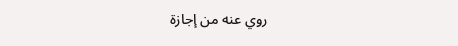روي عنه من إجازة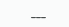___